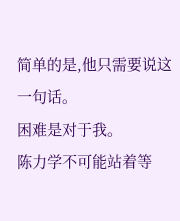简单的是,他只需要说这一句话。
困难是对于我。
陈力学不可能站着等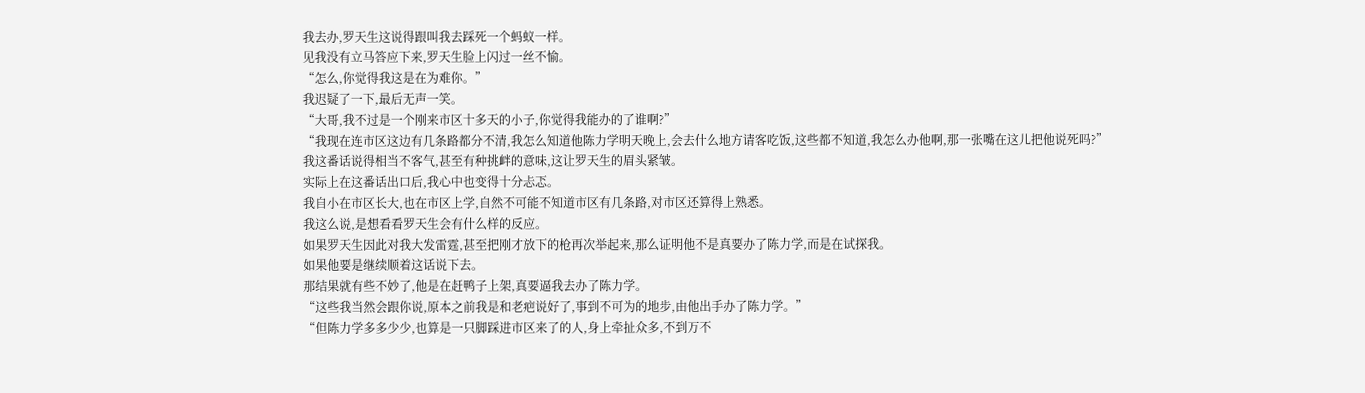我去办,罗天生这说得跟叫我去踩死一个蚂蚁一样。
见我没有立马答应下来,罗天生脸上闪过一丝不愉。
“怎么,你觉得我这是在为难你。”
我迟疑了一下,最后无声一笑。
“大哥,我不过是一个刚来市区十多天的小子,你觉得我能办的了谁啊?”
“我现在连市区这边有几条路都分不清,我怎么知道他陈力学明天晚上,会去什么地方请客吃饭,这些都不知道,我怎么办他啊,那一张嘴在这儿把他说死吗?”
我这番话说得相当不客气,甚至有种挑衅的意味,这让罗天生的眉头紧皱。
实际上在这番话出口后,我心中也变得十分忐忑。
我自小在市区长大,也在市区上学,自然不可能不知道市区有几条路,对市区还算得上熟悉。
我这么说,是想看看罗天生会有什么样的反应。
如果罗天生因此对我大发雷霆,甚至把刚才放下的枪再次举起来,那么证明他不是真要办了陈力学,而是在试探我。
如果他要是继续顺着这话说下去。
那结果就有些不妙了,他是在赶鸭子上架,真要逼我去办了陈力学。
“这些我当然会跟你说,原本之前我是和老疤说好了,事到不可为的地步,由他出手办了陈力学。”
“但陈力学多多少少,也算是一只脚踩进市区来了的人,身上牵扯众多,不到万不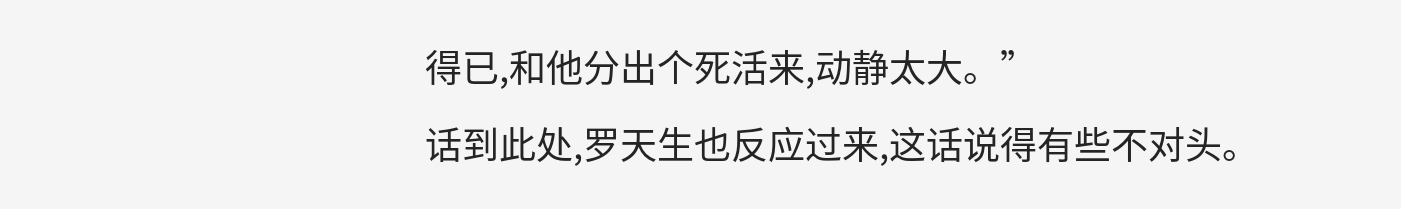得已,和他分出个死活来,动静太大。”
话到此处,罗天生也反应过来,这话说得有些不对头。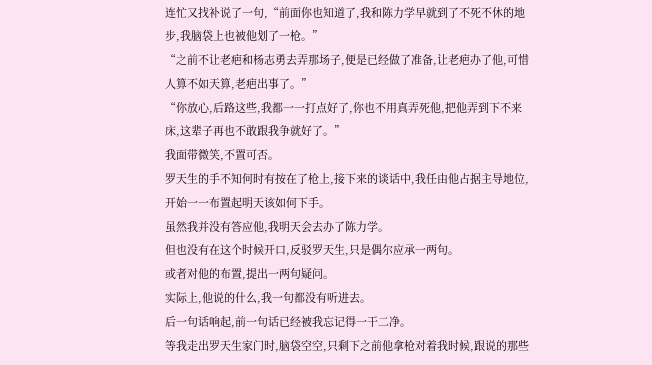连忙又找补说了一句,“前面你也知道了,我和陈力学早就到了不死不休的地步,我脑袋上也被他划了一枪。”
“之前不让老疤和杨志勇去弄那场子,便是已经做了准备,让老疤办了他,可惜人算不如天算,老疤出事了。”
“你放心,后路这些,我都一一打点好了,你也不用真弄死他,把他弄到下不来床,这辈子再也不敢跟我争就好了。”
我面带微笑,不置可否。
罗天生的手不知何时有按在了枪上,接下来的谈话中,我任由他占据主导地位,开始一一布置起明天该如何下手。
虽然我并没有答应他,我明天会去办了陈力学。
但也没有在这个时候开口,反驳罗天生,只是偶尔应承一两句。
或者对他的布置,提出一两句疑问。
实际上,他说的什么,我一句都没有听进去。
后一句话响起,前一句话已经被我忘记得一干二净。
等我走出罗天生家门时,脑袋空空,只剩下之前他拿枪对着我时候,跟说的那些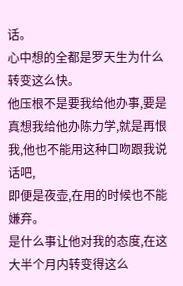话。
心中想的全都是罗天生为什么转变这么快。
他压根不是要我给他办事,要是真想我给他办陈力学,就是再恨我,他也不能用这种口吻跟我说话吧,
即便是夜壶,在用的时候也不能嫌弃。
是什么事让他对我的态度,在这大半个月内转变得这么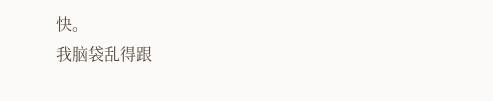快。
我脑袋乱得跟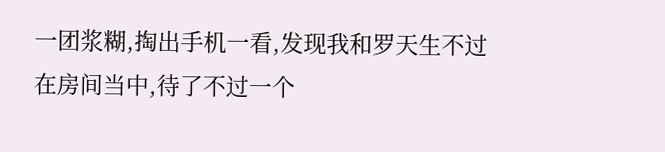一团浆糊,掏出手机一看,发现我和罗天生不过在房间当中,待了不过一个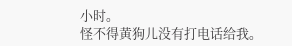小时。
怪不得黄狗儿没有打电话给我。